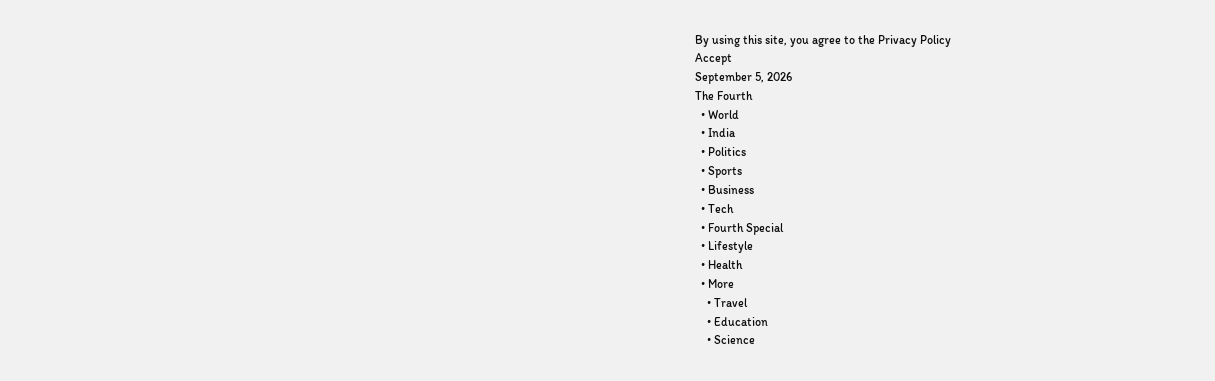By using this site, you agree to the Privacy Policy
Accept
September 5, 2026
The Fourth
  • World
  • India
  • Politics
  • Sports
  • Business
  • Tech
  • Fourth Special
  • Lifestyle
  • Health
  • More
    • Travel
    • Education
    • Science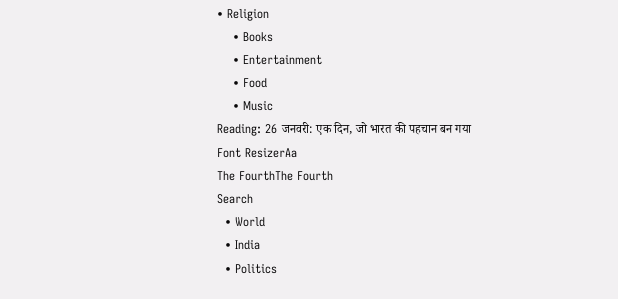• Religion
    • Books
    • Entertainment
    • Food
    • Music
Reading: 26 जनवरी: एक दिन, जो भारत की पहचान बन गया
Font ResizerAa
The FourthThe Fourth
Search
  • World
  • India
  • Politics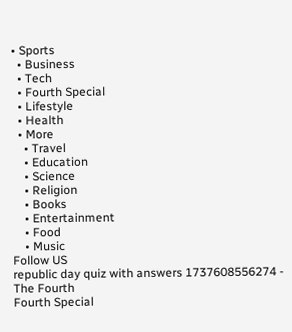• Sports
  • Business
  • Tech
  • Fourth Special
  • Lifestyle
  • Health
  • More
    • Travel
    • Education
    • Science
    • Religion
    • Books
    • Entertainment
    • Food
    • Music
Follow US
republic day quiz with answers 1737608556274 - The Fourth
Fourth Special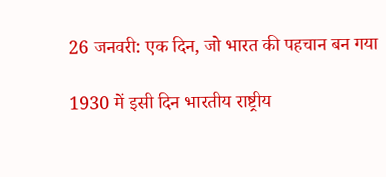26 जनवरी: एक दिन, जो भारत की पहचान बन गया

1930 में इसी दिन भारतीय राष्ट्रीय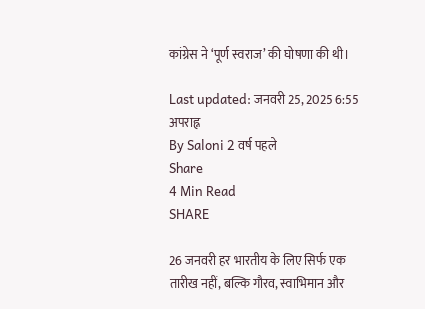कांग्रेस ने ‘पूर्ण स्वराज’ की घोषणा की थी।

Last updated: जनवरी 25, 2025 6:55 अपराह्न
By Saloni 2 वर्ष पहले
Share
4 Min Read
SHARE

26 जनवरी हर भारतीय के लिए सिर्फ एक तारीख नहीं, बल्कि गौरव, स्वाभिमान और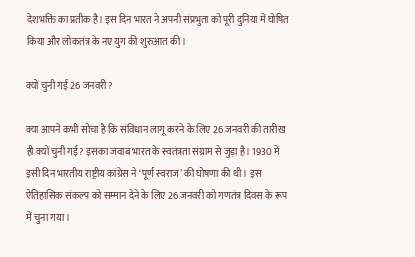देशभक्ति का प्रतीक है। इस दिन भारत ने अपनी संप्रभुता को पूरी दुनिया में घोषित किया और लोकतंत्र के नए युग की शुरुआत की।

क्यों चुनी गई 26 जनवरी?

क्या आपने कभी सोचा है कि संविधान लागू करने के लिए 26 जनवरी की तारीख ही क्यों चुनी गई? इसका जवाब भारत के स्वतंत्रता संग्राम से जुड़ा है। 1930 में इसी दिन भारतीय राष्ट्रीय कांग्रेस ने ‘पूर्ण स्वराज’ की घोषणा की थी। इस ऐतिहासिक संकल्प को सम्मान देने के लिए 26 जनवरी को गणतंत्र दिवस के रूप में चुना गया।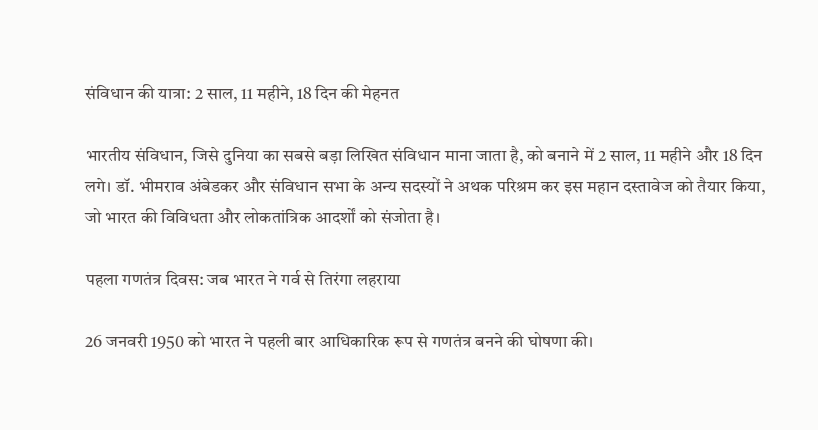संविधान की यात्रा: 2 साल, 11 महीने, 18 दिन की मेहनत

भारतीय संविधान, जिसे दुनिया का सबसे बड़ा लिखित संविधान माना जाता है, को बनाने में 2 साल, 11 महीने और 18 दिन लगे। डॉ. भीमराव अंबेडकर और संविधान सभा के अन्य सदस्यों ने अथक परिश्रम कर इस महान दस्तावेज को तैयार किया, जो भारत की विविधता और लोकतांत्रिक आदर्शों को संजोता है।

पहला गणतंत्र दिवस: जब भारत ने गर्व से तिरंगा लहराया

26 जनवरी 1950 को भारत ने पहली बार आधिकारिक रूप से गणतंत्र बनने की घोषणा की।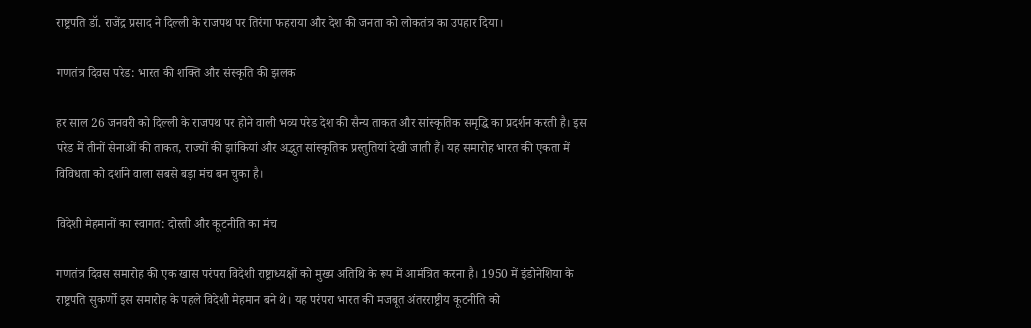राष्ट्रपति डॉ. राजेंद्र प्रसाद ने दिल्ली के राजपथ पर तिरंगा फहराया और देश की जनता को लोकतंत्र का उपहार दिया।

गणतंत्र दिवस परेड: भारत की शक्ति और संस्कृति की झलक

हर साल 26 जनवरी को दिल्ली के राजपथ पर होने वाली भव्य परेड देश की सैन्य ताकत और सांस्कृतिक समृद्धि का प्रदर्शन करती है। इस परेड में तीनों सेनाओं की ताकत, राज्यों की झांकियां और अद्भुत सांस्कृतिक प्रस्तुतियां देखी जाती हैं। यह समारोह भारत की एकता में विविधता को दर्शाने वाला सबसे बड़ा मंच बन चुका है।

विदेशी मेहमानों का स्वागत: दोस्ती और कूटनीति का मंच

गणतंत्र दिवस समारोह की एक खास परंपरा विदेशी राष्ट्राध्यक्षों को मुख्य अतिथि के रूप में आमंत्रित करना है। 1950 में इंडोनेशिया के राष्ट्रपति सुकर्णो इस समारोह के पहले विदेशी मेहमान बने थे। यह परंपरा भारत की मजबूत अंतरराष्ट्रीय कूटनीति को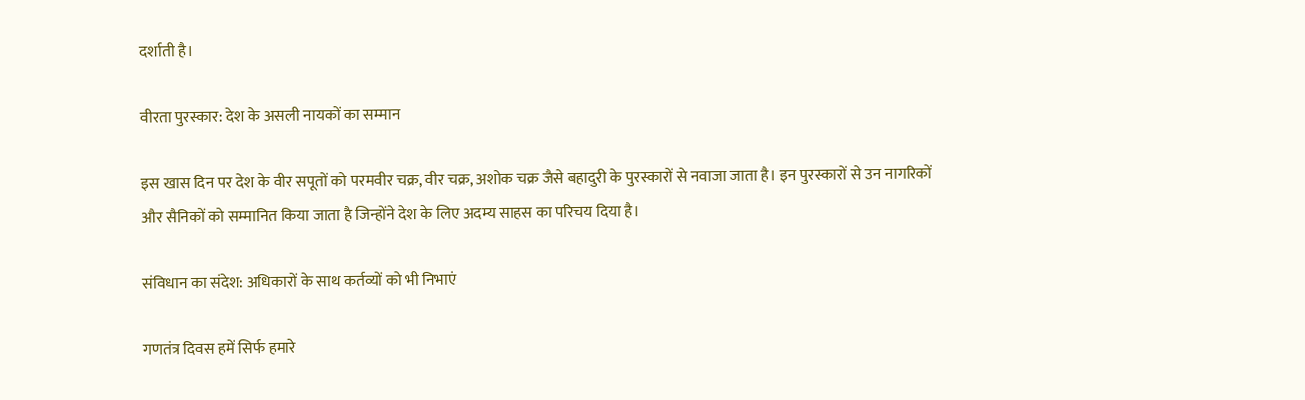दर्शाती है।

वीरता पुरस्कार: देश के असली नायकों का सम्मान

इस खास दिन पर देश के वीर सपूतों को परमवीर चक्र, वीर चक्र, अशोक चक्र जैसे बहादुरी के पुरस्कारों से नवाजा जाता है। इन पुरस्कारों से उन नागरिकों और सैनिकों को सम्मानित किया जाता है जिन्होंने देश के लिए अदम्य साहस का परिचय दिया है।

संविधान का संदेश: अधिकारों के साथ कर्तव्यों को भी निभाएं

गणतंत्र दिवस हमें सिर्फ हमारे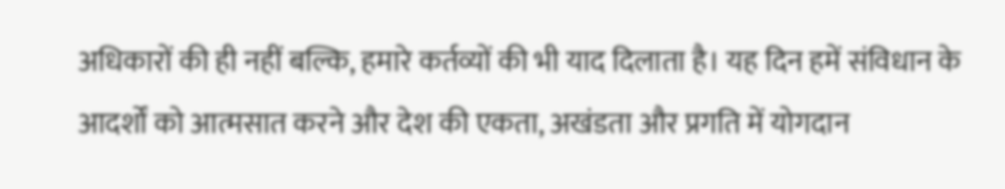अधिकारों की ही नहीं बल्कि, हमारे कर्तव्यों की भी याद दिलाता है। यह दिन हमें संविधान के आदर्शों को आत्मसात करने और देश की एकता, अखंडता और प्रगति में योगदान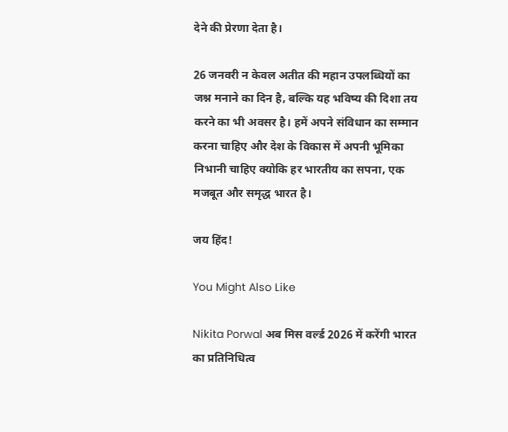देने की प्रेरणा देता है।

26 जनवरी न केवल अतीत की महान उपलब्धियों का जश्न मनाने का दिन है, बल्कि यह भविष्य की दिशा तय करने का भी अवसर है। हमें अपने संविधान का सम्मान करना चाहिए और देश के विकास में अपनी भूमिका निभानी चाहिए क्योकि हर भारतीय का सपना, एक मजबूत और समृद्ध भारत है।

जय हिंद!

You Might Also Like

Nikita Porwal अब मिस वर्ल्ड 2026 में करेंगी भारत का प्रतिनिधित्व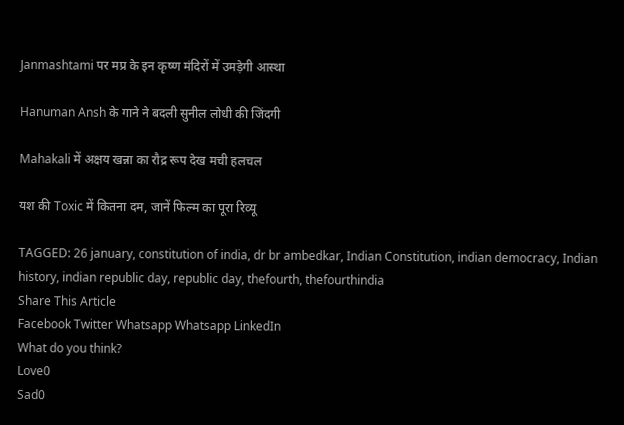Janmashtami पर मप्र के इन कृष्ण मंदिरों में उमड़ेगी आस्था

Hanuman Ansh के गाने ने बदली सुनील लोधी की जिंदगी

Mahakali में अक्षय खन्ना का रौद्र रूप देख मची हलचल

यश की Toxic में कितना दम, जानें फिल्म का पूरा रिव्यू

TAGGED: 26 january, constitution of india, dr br ambedkar, Indian Constitution, indian democracy, Indian history, indian republic day, republic day, thefourth, thefourthindia
Share This Article
Facebook Twitter Whatsapp Whatsapp LinkedIn
What do you think?
Love0
Sad0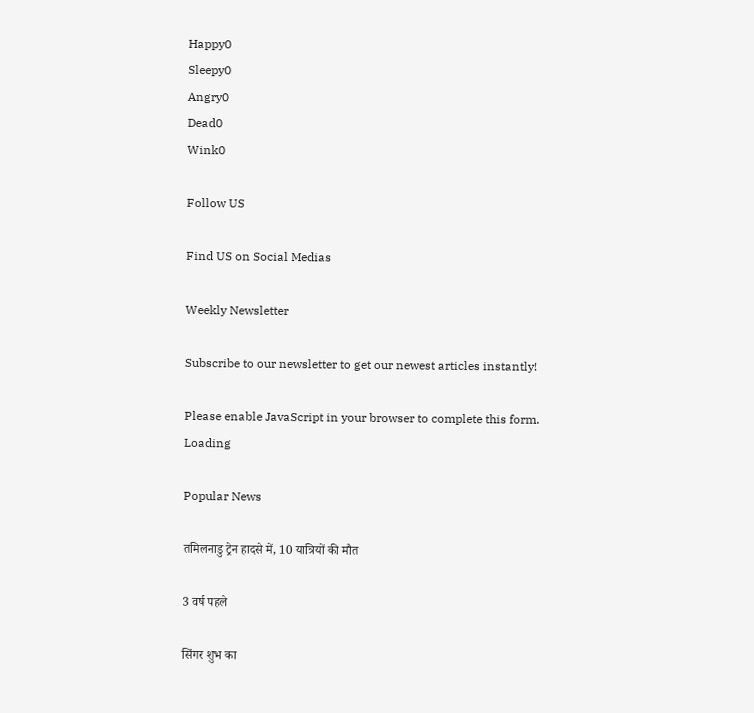Happy0
Sleepy0
Angry0
Dead0
Wink0

Follow US

Find US on Social Medias

Weekly Newsletter

Subscribe to our newsletter to get our newest articles instantly!

Please enable JavaScript in your browser to complete this form.
Loading

Popular News

तमिलनाडु ट्रेन हादसे में, 10 यात्रियों की मौत

3 वर्ष पहले

सिंगर शुभ का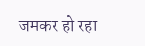जमकर हो रहा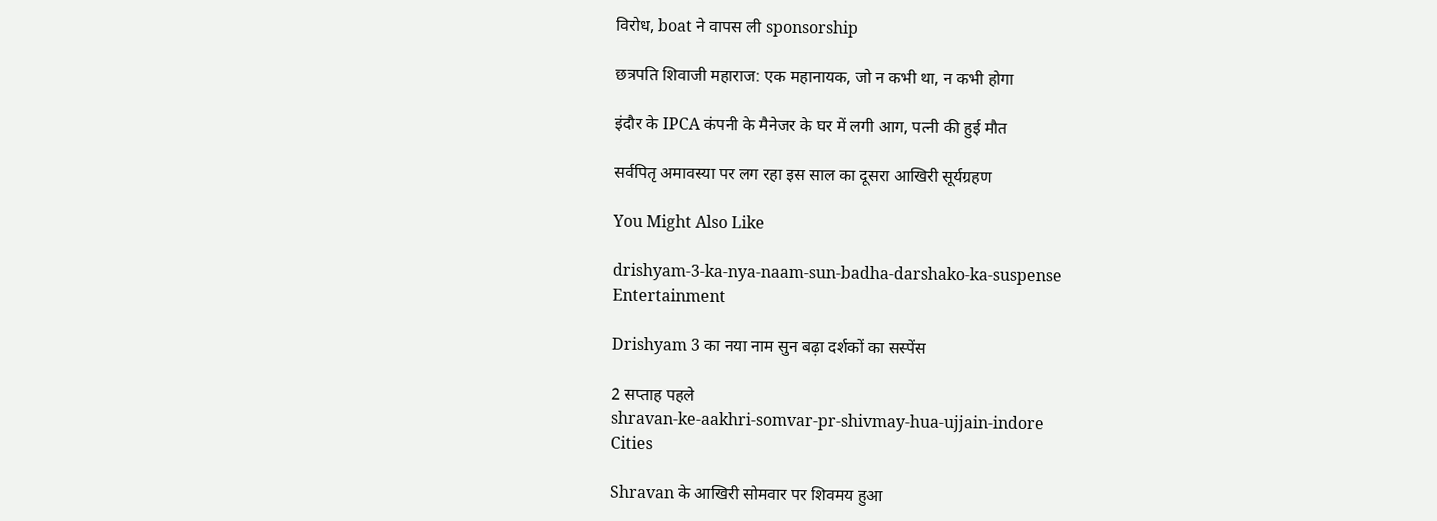विरोध, boat ने वापस ली sponsorship

छत्रपति शिवाजी महाराज: एक महानायक, जो न कभी था, न कभी होगा

इंदौर के IPCA कंपनी के मैनेजर के घर में लगी आग, पत्नी की हुई मौत

सर्वपितृ अमावस्या पर लग रहा इस साल का दूसरा आखिरी सूर्यग्रहण

You Might Also Like

drishyam-3-ka-nya-naam-sun-badha-darshako-ka-suspense
Entertainment

Drishyam 3 का नया नाम सुन बढ़ा दर्शकों का सस्पेंस

2 सप्ताह पहले
shravan-ke-aakhri-somvar-pr-shivmay-hua-ujjain-indore
Cities

Shravan के आखिरी सोमवार पर शिवमय हुआ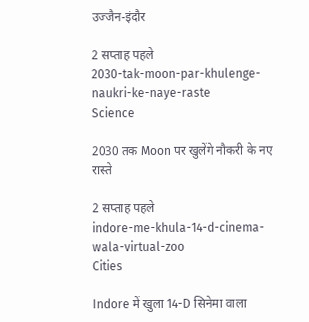उज्जैन-इंदौर

2 सप्ताह पहले
2030-tak-moon-par-khulenge-naukri-ke-naye-raste
Science

2030 तक Moon पर खुलेंगे नौकरी के नए रास्ते

2 सप्ताह पहले
indore-me-khula-14-d-cinema-wala-virtual-zoo
Cities

Indore में खुला 14-D सिनेमा वाला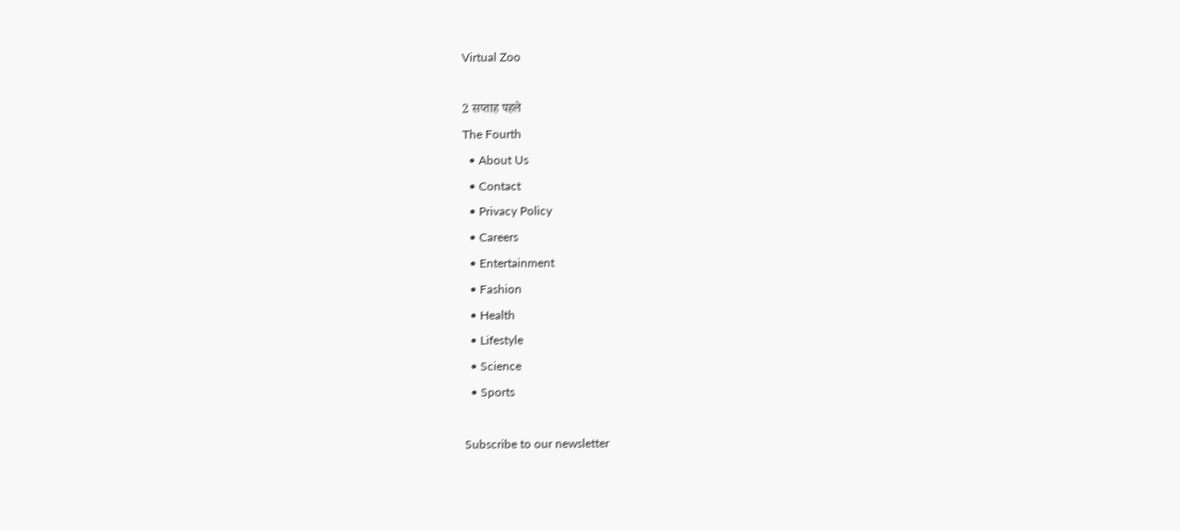Virtual Zoo

2 सप्ताह पहले
The Fourth
  • About Us
  • Contact
  • Privacy Policy
  • Careers
  • Entertainment
  • Fashion
  • Health
  • Lifestyle
  • Science
  • Sports

Subscribe to our newsletter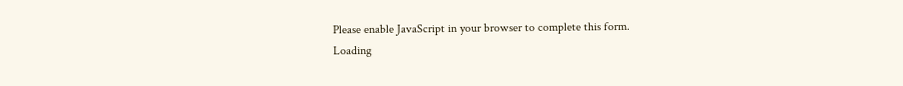Please enable JavaScript in your browser to complete this form.
Loading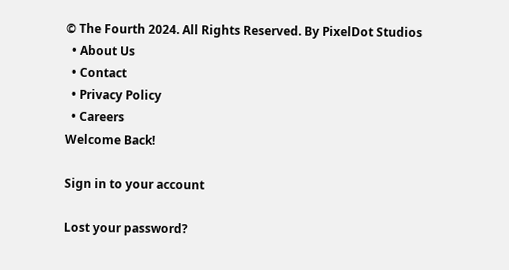© The Fourth 2024. All Rights Reserved. By PixelDot Studios
  • About Us
  • Contact
  • Privacy Policy
  • Careers
Welcome Back!

Sign in to your account

Lost your password?